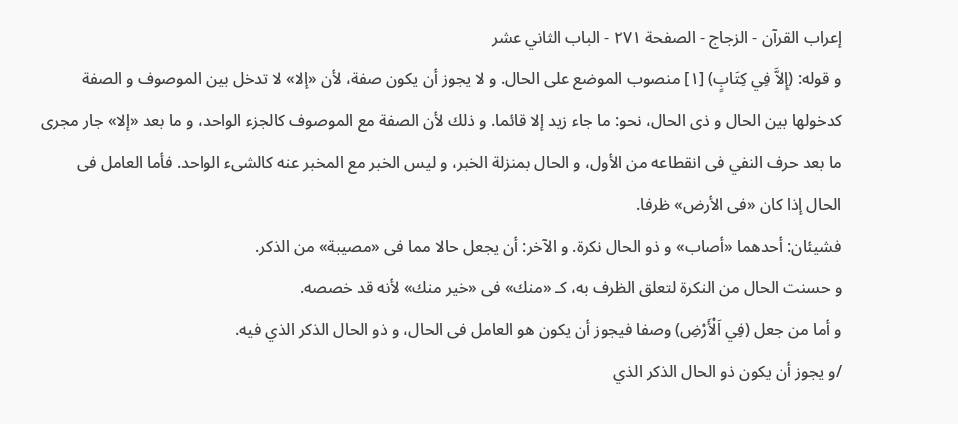إعراب القرآن - الزجاج - الصفحة ٢٧١ - الباب الثاني عشر
و قوله: (إِلاَّ فِي كِتَابٍ) [١] منصوب الموضع على الحال. و لا يجوز أن يكون صفة، لأن «إلا» لا تدخل بين الموصوف و الصفة كدخولها بين الحال و ذى الحال، نحو: ما جاء زيد إلا قائما. و ذلك لأن الصفة مع الموصوف كالجزء الواحد، و ما بعد «إلا» جار مجرى ما بعد حرف النفي فى انقطاعه من الأول، و الحال بمنزلة الخبر، و ليس الخبر مع المخبر عنه كالشىء الواحد. فأما العامل فى الحال إذا كان «فى الأرض» ظرفا.
فشيئان: أحدهما «أصاب» و ذو الحال نكرة. و الآخر: أن يجعل حالا مما فى «مصيبة» من الذكر.
و حسنت الحال من النكرة لتعلق الظرف به، كـ «منك» فى «خير منك» لأنه قد خصصه.
و أما من جعل (فِي اَلْأَرْضِ) وصفا فيجوز أن يكون هو العامل فى الحال، و ذو الحال الذكر الذي فيه.
/و يجوز أن يكون ذو الحال الذكر الذي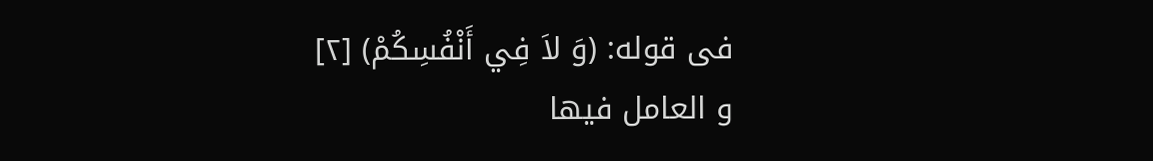فى قوله: (وَ لاَ فِي أَنْفُسِكُمْ) [٢]
و العامل فيها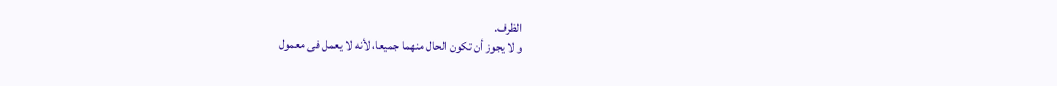الظرف.
و لا يجوز أن تكون الحال منهما جميعا، لأنه لا يعمل فى معمول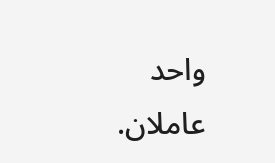واحد عاملان.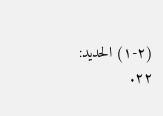(٢-١) الحديد: ٢٢.